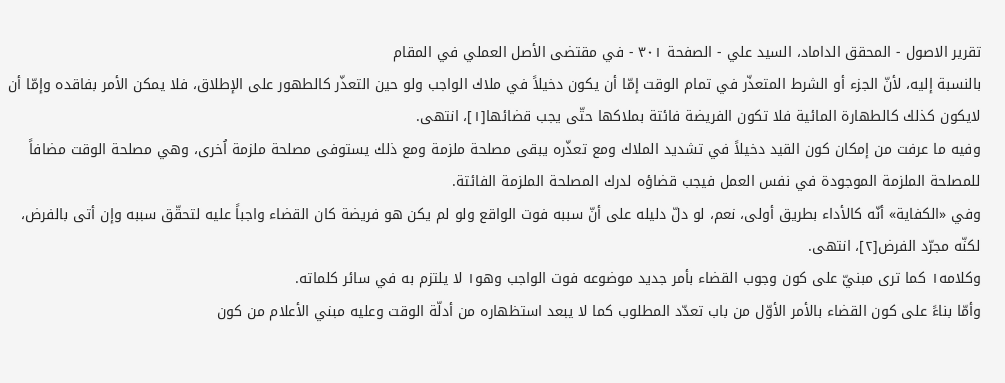تقریر الاصول - المحقق الداماد، السيد علي - الصفحة ٣٠١ - في مقتضى الأصل العملي في المقام
بالنسبة إليه، لأنّ الجزء أو الشرط المتعذّر في تمام الوقت إمّا أن يكون دخيلاً في ملاك الواجب ولو حين التعذّر كالطهور على الإطلاق، فلا يمكن الأمر بفاقده وإمّا أن لايكون كذلك كالطهارة المائية فلا تكون الفريضة فائتة بملاكها حتّى يجب قضائها[١]، انتهى.
وفيه ما عرفت من إمكان كون القيد دخيلاً في تشديد الملاك ومع تعذّره يبقى مصلحة ملزمة ومع ذلك يستوفى مصلحة ملزمة اُخرى، وهي مصلحة الوقت مضافاً للمصلحة الملزمة الموجودة في نفس العمل فيجب قضاؤه لدرك المصلحة الملزمة الفائتة.
وفي «الكفاية» أنّه كالأداء بطريق أولى، نعم، لو دلّ دليله على أنّ سببه فوت الواقع ولو لم يكن هو فريضة كان القضاء واجباً عليه لتحقّق سببه وإن أتى بالفرض، لكنّه مجرّد الفرض[٢]، انتهى.
وكلامه١ كما ترى مبنيّ على كون وجوب القضاء بأمر جديد موضوعه فوت الواجب وهو١ لا يلتزم به في سائر كلماته.
وأمّا بناءً على كون القضاء بالأمر الأوّل من باب تعدّد المطلوب كما لا يبعد استظهاره من أدلّة الوقت وعليه مبني الأعلام من كون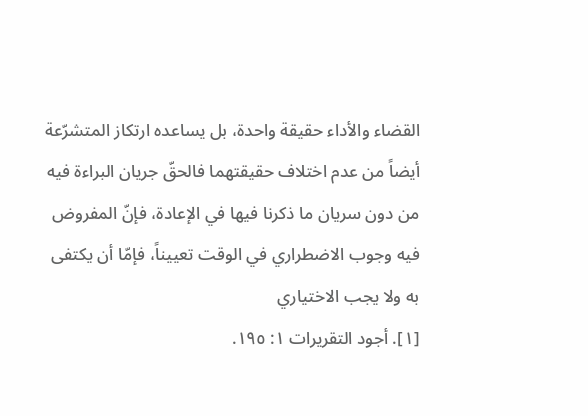القضاء والأداء حقيقة واحدة، بل يساعده ارتكاز المتشرّعة أيضاً من عدم اختلاف حقيقتهما فالحقّ جريان البراءة فيه من دون سريان ما ذكرنا فيها في الإعادة، فإنّ المفروض فيه وجوب الاضطراري في الوقت تعييناً، فإمّا أن يكتفى به ولا يجب الاختياري
[١]. أجود التقريرات ١: ١٩٥.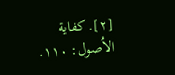[٢]. كفاية الاُصول: ١١٠.